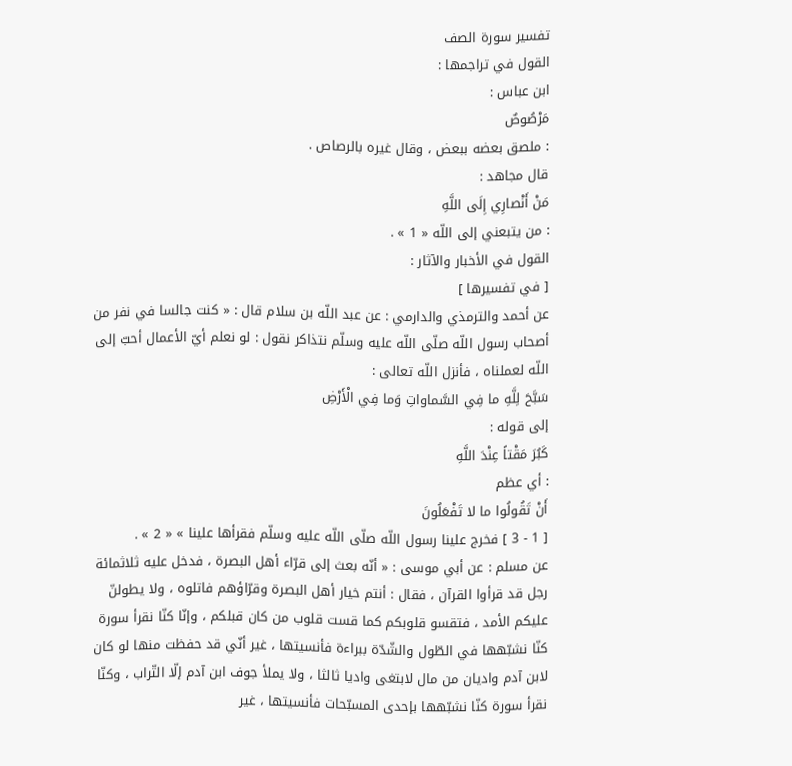تفسير سورة الصف
القول في تراجمها :
ابن عباس :
مَرْصُوصٌ
: ملصق بعضه ببعض ، وقال غيره بالرصاص .
قال مجاهد :
مَنْ أَنْصارِي إِلَى اللَّهِ
: من يتبعني إلى اللّه « 1 » .
القول في الأخبار والآثار :
[ في تفسيرها ]
عن أحمد والترمذي والدارمي : عن عبد اللّه بن سلام قال : « كنت جالسا في نفر من أصحاب رسول اللّه صلّى اللّه عليه وسلّم نتذاكر نقول : لو نعلم أيّ الأعمال أحبّ إلى اللّه لعملناه ، فأنزل اللّه تعالى :
سَبَّحَ لِلَّهِ ما فِي السَّماواتِ وَما فِي الْأَرْضِ
إلى قوله :
كَبُرَ مَقْتاً عِنْدَ اللَّهِ
: أي عظم
أَنْ تَقُولُوا ما لا تَفْعَلُونَ
[ 1 - 3 ] فخرج علينا رسول اللّه صلّى اللّه عليه وسلّم فقرأها علينا » « 2 » .
عن مسلم : عن أبي موسى : « أنّه بعث إلى قرّاء أهل البصرة ، فدخل عليه ثلاثمائة رجل قد قرأوا القرآن ، فقال : أنتم خيار أهل البصرة وقرّاؤهم فاتلوه ، ولا يطولنّ عليكم الأمد ، فتقسو قلوبكم كما قست قلوب من كان قبلكم ، وإنّا كنّا نقرأ سورة كنّا نشبّهها في الطّول والشّدّة ببراءة فأنسيتها ، غير أنّي قد حفظت منها لو كان لابن آدم واديان من مال لابتغى واديا ثالثا ، ولا يملأ جوف ابن آدم إلّا التّراب ، وكنّا نقرأ سورة كنّا نشبّهها بإحدى المسبّحات فأنسيتها ، غير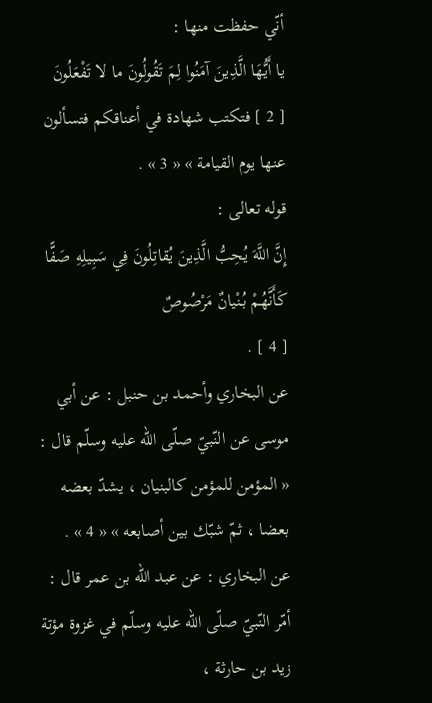أنّي حفظت منها :
يا أَيُّهَا الَّذِينَ آمَنُوا لِمَ تَقُولُونَ ما لا تَفْعَلُونَ
[ 2 ] فتكتب شهادة في أعناقكم فتسألون عنها يوم القيامة » « 3 » .
قوله تعالى :
إِنَّ اللَّهَ يُحِبُّ الَّذِينَ يُقاتِلُونَ فِي سَبِيلِهِ صَفًّا كَأَنَّهُمْ بُنْيانٌ مَرْصُوصٌ
[ 4 ] .
عن البخاري وأحمد بن حنبل : عن أبي موسى عن النّبيّ صلّى اللّه عليه وسلّم قال :
« المؤمن للمؤمن كالبنيان ، يشدّ بعضه بعضا ، ثمّ شبّك بين أصابعه » « 4 » .
عن البخاري : عن عبد اللّه بن عمر قال : أمّر النّبيّ صلّى اللّه عليه وسلّم في غزوة مؤتة زيد بن حارثة ،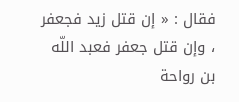فقال : « إن قتل زيد فجعفر ، وإن قتل جعفر فعبد اللّه بن رواحة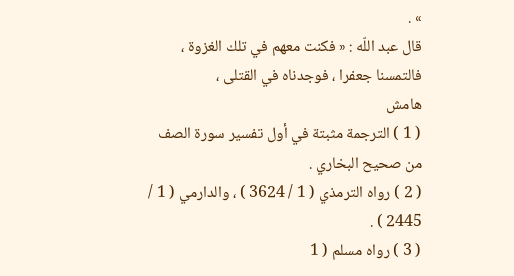» .
قال عبد اللّه : « فكنت معهم في تلك الغزوة ، فالتمسنا جعفرا ، فوجدناه في القتلى ،
هامش
( 1 ) الترجمة مثبتة في أول تفسير سورة الصف من صحيح البخاري .
( 2 ) رواه الترمذي ( 1 / 3624 ) ، والدارمي ( 1 / 2445 ) .
( 3 ) رواه مسلم ( 1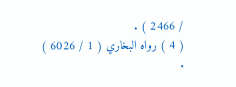/ 2466 ) .
( 4 ) رواه البخاري ( 1 / 6026 ) .